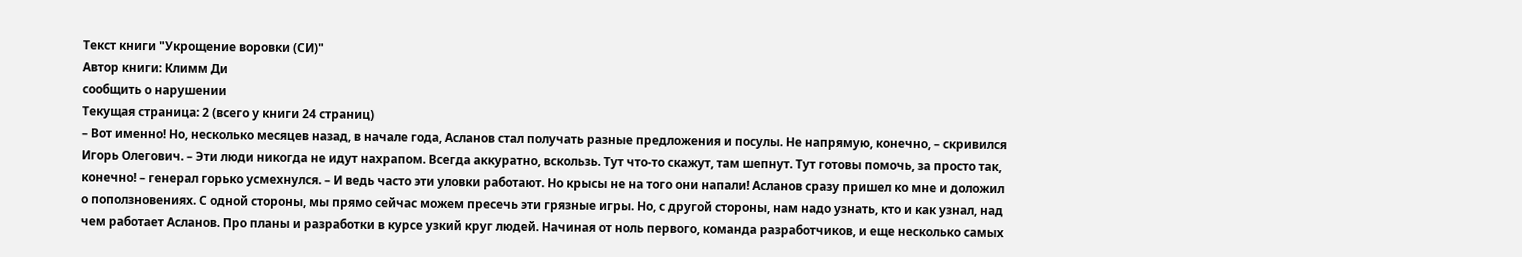Текст книги "Укрощение воровки (СИ)"
Автор книги: Климм Ди
сообщить о нарушении
Текущая страница: 2 (всего у книги 24 страниц)
– Вот именно! Но, несколько месяцев назад, в начале года, Асланов стал получать разные предложения и посулы. Не напрямую, конечно, – скривился Игорь Олегович. – Эти люди никогда не идут нахрапом. Всегда аккуратно, вскользь. Тут что-то скажут, там шепнут. Тут готовы помочь, за просто так, конечно! – генерал горько усмехнулся. – И ведь часто эти уловки работают. Но крысы не на того они напали! Асланов сразу пришел ко мне и доложил о поползновениях. С одной стороны, мы прямо сейчас можем пресечь эти грязные игры. Но, с другой стороны, нам надо узнать, кто и как узнал, над чем работает Асланов. Про планы и разработки в курсе узкий круг людей. Начиная от ноль первого, команда разработчиков, и еще несколько самых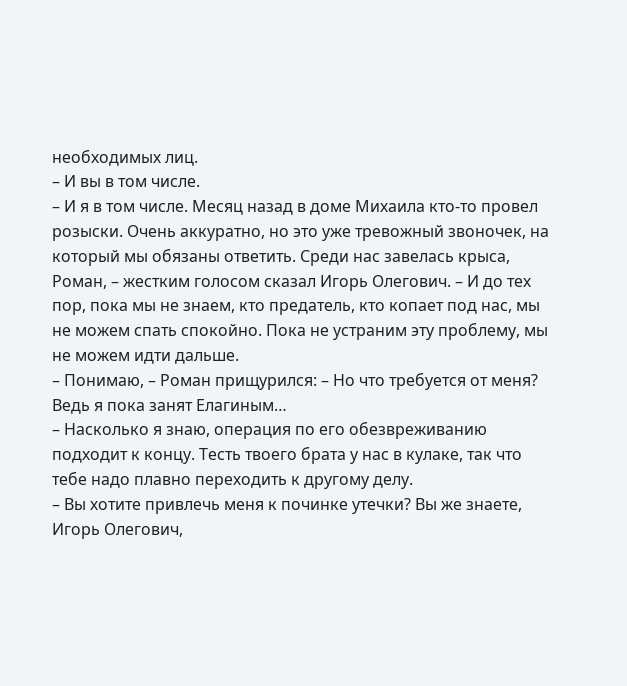необходимых лиц.
– И вы в том числе.
– И я в том числе. Месяц назад в доме Михаила кто-то провел розыски. Очень аккуратно, но это уже тревожный звоночек, на который мы обязаны ответить. Среди нас завелась крыса, Роман, – жестким голосом сказал Игорь Олегович. – И до тех пор, пока мы не знаем, кто предатель, кто копает под нас, мы не можем спать спокойно. Пока не устраним эту проблему, мы не можем идти дальше.
– Понимаю, – Роман прищурился: – Но что требуется от меня? Ведь я пока занят Елагиным…
– Насколько я знаю, операция по его обезвреживанию подходит к концу. Тесть твоего брата у нас в кулаке, так что тебе надо плавно переходить к другому делу.
– Вы хотите привлечь меня к починке утечки? Вы же знаете, Игорь Олегович,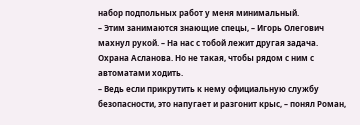набор подпольных работ у меня минимальный.
– Этим занимаются знающие спецы, – Игорь Олегович махнул рукой. – На нас с тобой лежит другая задача. Охрана Асланова. Но не такая, чтобы рядом с ним с автоматами ходить.
– Ведь если прикрутить к нему официальную службу безопасности, это напугает и разгонит крыс, – понял Роман,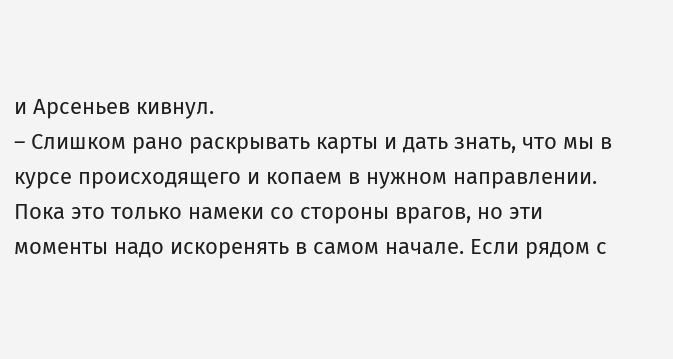и Арсеньев кивнул.
– Слишком рано раскрывать карты и дать знать, что мы в курсе происходящего и копаем в нужном направлении. Пока это только намеки со стороны врагов, но эти моменты надо искоренять в самом начале. Если рядом с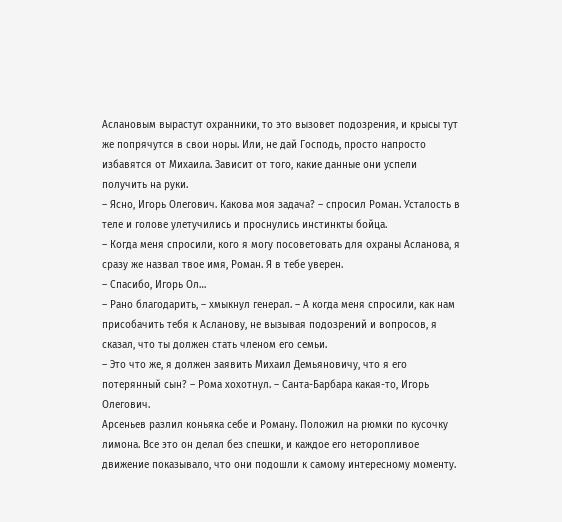Аслановым вырастут охранники, то это вызовет подозрения, и крысы тут же попрячутся в свои норы. Или, не дай Господь, просто напросто избавятся от Михаила. Зависит от того, какие данные они успели получить на руки.
– Ясно, Игорь Олегович. Какова моя задача? – спросил Роман. Усталость в теле и голове улетучились и проснулись инстинкты бойца.
– Когда меня спросили, кого я могу посоветовать для охраны Асланова, я сразу же назвал твое имя, Роман. Я в тебе уверен.
– Спасибо, Игорь Ол…
– Рано благодарить, – хмыкнул генерал. – А когда меня спросили, как нам присобачить тебя к Асланову, не вызывая подозрений и вопросов, я сказал, что ты должен стать членом его семьи.
– Это что же, я должен заявить Михаил Демьяновичу, что я его потерянный сын? – Рома хохотнул. – Санта-Барбара какая-то, Игорь Олегович.
Арсеньев разлил коньяка себе и Роману. Положил на рюмки по кусочку лимона. Все это он делал без спешки, и каждое его неторопливое движение показывало, что они подошли к самому интересному моменту.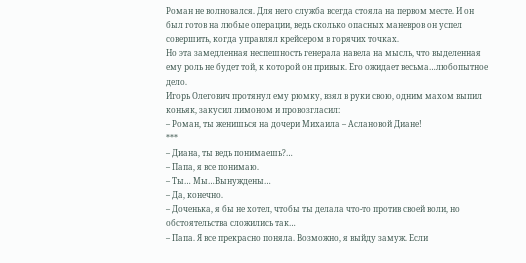Роман не волновался. Для него служба всегда стояла на первом месте. И он был готов на любые операции, ведь сколько опасных маневров он успел совершить, когда управлял крейсером в горячих точках.
Но эта замедленная неспешность генерала навела на мысль, что выделенная ему роль не будет той, к которой он привык. Его ожидает весьма…любопытное дело.
Игорь Олегович протянул ему рюмку, взял в руки свою, одним махом выпил коньяк, закусил лимоном и провозгласил:
– Роман, ты женишься на дочери Михаила – Аслановой Диане!
***
– Диана, ты ведь понимаешь?…
– Папа, я все понимаю.
– Ты… Мы…Вынуждены…
– Да, конечно.
– Доченька, я бы не хотел, чтобы ты делала что-то против своей воли, но обстоятельства сложились так…
– Папа. Я все прекрасно поняла. Возможно, я выйду замуж. Если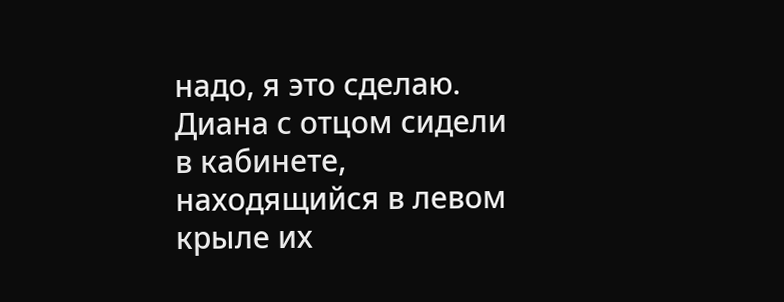надо, я это сделаю.
Диана с отцом сидели в кабинете, находящийся в левом крыле их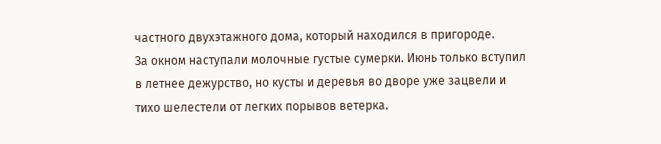частного двухэтажного дома, который находился в пригороде.
За окном наступали молочные густые сумерки. Июнь только вступил в летнее дежурство, но кусты и деревья во дворе уже зацвели и тихо шелестели от легких порывов ветерка.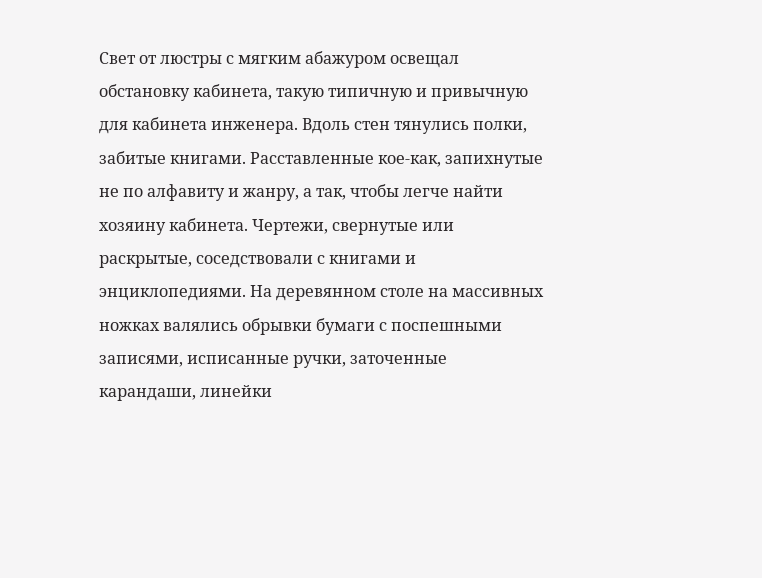Свет от люстры с мягким абажуром освещал обстановку кабинета, такую типичную и привычную для кабинета инженера. Вдоль стен тянулись полки, забитые книгами. Расставленные кое-как, запихнутые не по алфавиту и жанру, а так, чтобы легче найти хозяину кабинета. Чертежи, свернутые или раскрытые, соседствовали с книгами и энциклопедиями. На деревянном столе на массивных ножках валялись обрывки бумаги с поспешными записями, исписанные ручки, заточенные карандаши, линейки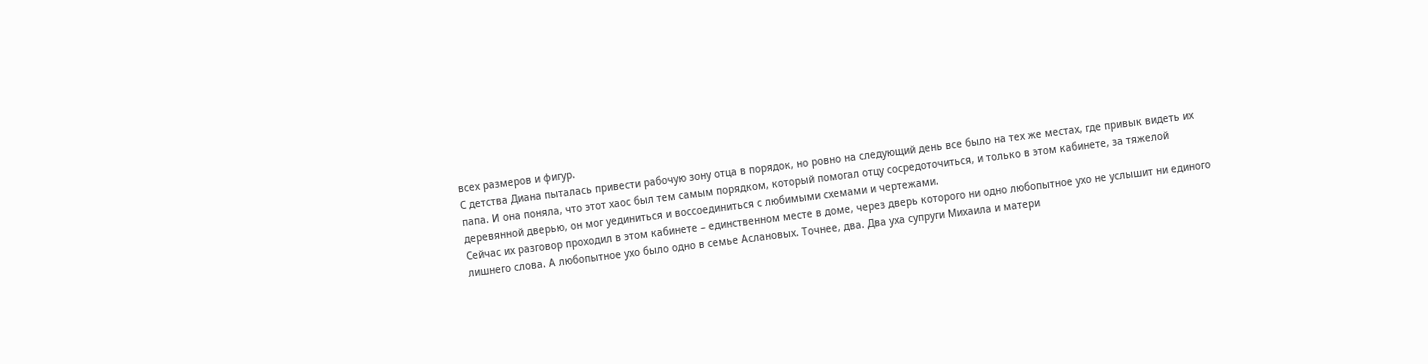всех размеров и фигур.
С детства Диана пыталась привести рабочую зону отца в порядок, но ровно на следующий день все было на тех же местах, где привык видеть их папа. И она поняла, что этот хаос был тем самым порядком, который помогал отцу сосредоточиться, и только в этом кабинете, за тяжелой деревянной дверью, он мог уединиться и воссоединиться с любимыми схемами и чертежами.
Сейчас их разговор проходил в этом кабинете – единственном месте в доме, через дверь которого ни одно любопытное ухо не услышит ни единого лишнего слова. А любопытное ухо было одно в семье Аслановых. Точнее, два. Два уха супруги Михаила и матери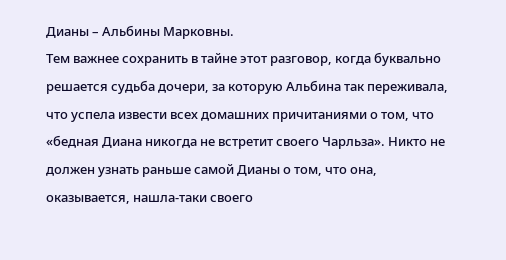Дианы – Альбины Марковны.
Тем важнее сохранить в тайне этот разговор, когда буквально решается судьба дочери, за которую Альбина так переживала, что успела извести всех домашних причитаниями о том, что «бедная Диана никогда не встретит своего Чарльза». Никто не должен узнать раньше самой Дианы о том, что она, оказывается, нашла-таки своего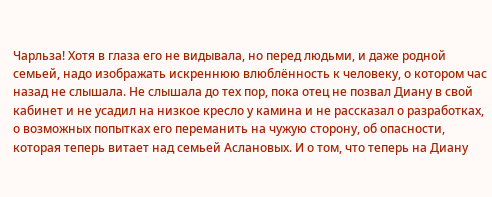Чарльза! Хотя в глаза его не видывала, но перед людьми, и даже родной семьей, надо изображать искреннюю влюблённость к человеку, о котором час назад не слышала. Не слышала до тех пор, пока отец не позвал Диану в свой кабинет и не усадил на низкое кресло у камина и не рассказал о разработках, о возможных попытках его переманить на чужую сторону, об опасности, которая теперь витает над семьей Аслановых. И о том, что теперь на Диану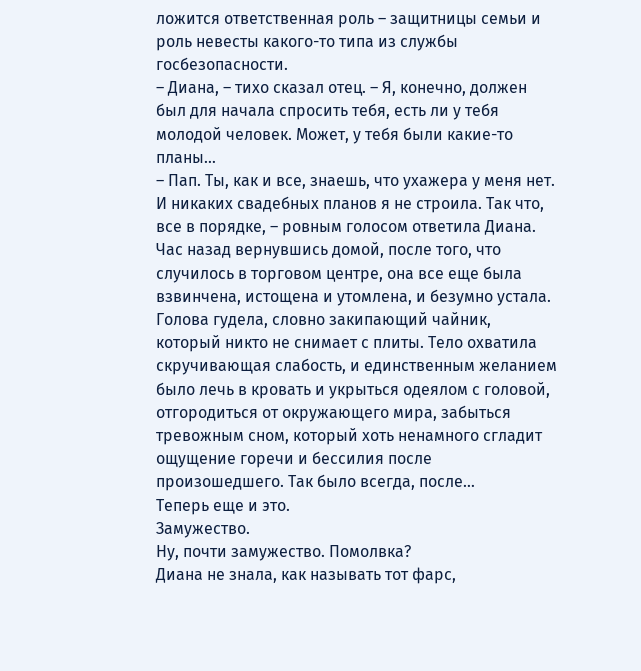ложится ответственная роль – защитницы семьи и роль невесты какого-то типа из службы госбезопасности.
– Диана, – тихо сказал отец. – Я, конечно, должен был для начала спросить тебя, есть ли у тебя молодой человек. Может, у тебя были какие-то планы…
– Пап. Ты, как и все, знаешь, что ухажера у меня нет. И никаких свадебных планов я не строила. Так что, все в порядке, – ровным голосом ответила Диана.
Час назад вернувшись домой, после того, что случилось в торговом центре, она все еще была взвинчена, истощена и утомлена, и безумно устала. Голова гудела, словно закипающий чайник, который никто не снимает с плиты. Тело охватила скручивающая слабость, и единственным желанием было лечь в кровать и укрыться одеялом с головой, отгородиться от окружающего мира, забыться тревожным сном, который хоть ненамного сгладит ощущение горечи и бессилия после произошедшего. Так было всегда, после…
Теперь еще и это.
Замужество.
Ну, почти замужество. Помолвка?
Диана не знала, как называть тот фарс,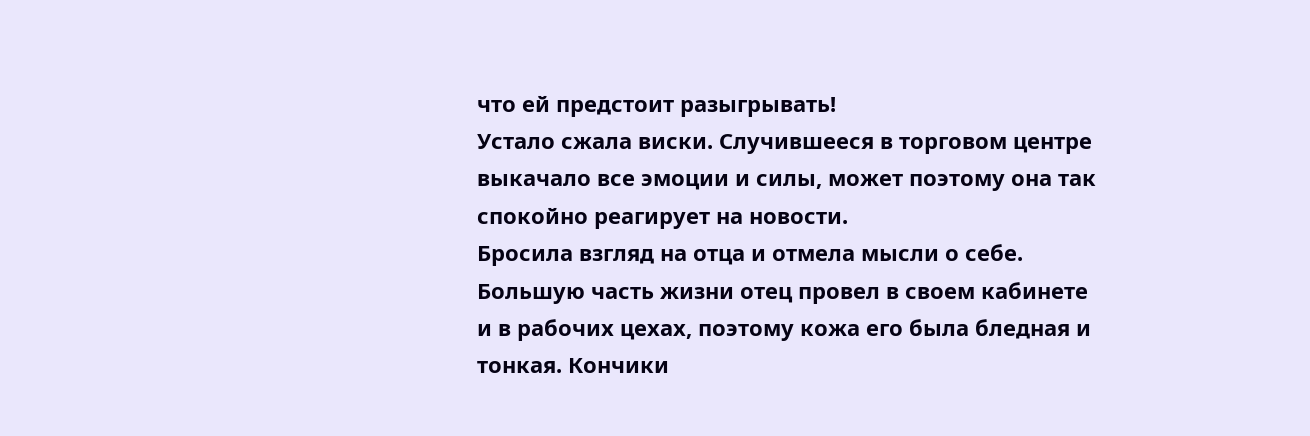что ей предстоит разыгрывать!
Устало сжала виски. Случившееся в торговом центре выкачало все эмоции и силы, может поэтому она так спокойно реагирует на новости.
Бросила взгляд на отца и отмела мысли о себе. Большую часть жизни отец провел в своем кабинете и в рабочих цехах, поэтому кожа его была бледная и тонкая. Кончики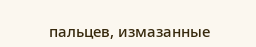пальцев, измазанные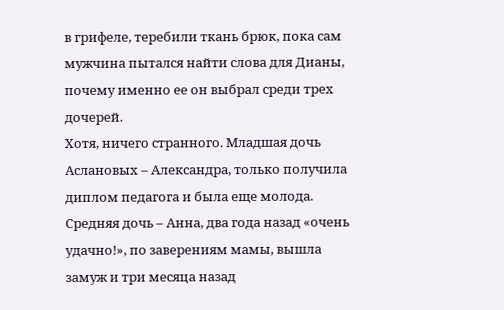в грифеле, теребили ткань брюк, пока сам мужчина пытался найти слова для Дианы, почему именно ее он выбрал среди трех дочерей.
Хотя, ничего странного. Младшая дочь Аслановых – Александра, только получила диплом педагога и была еще молода. Средняя дочь – Анна, два года назад «очень удачно!», по заверениям мамы, вышла замуж и три месяца назад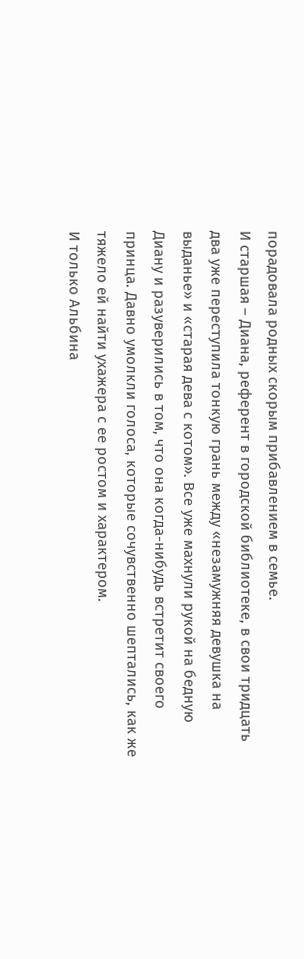порадовала родных скорым прибавлением в семье.
И старшая – Диана, референт в городской библиотеке, в свои тридцать два уже переступила тонкую грань между «незамужняя девушка на выданье» и «старая дева с котом». Все уже махнули рукой на бедную Диану и разуверились в том, что она когда-нибудь встретит своего принца. Давно умолкли голоса, которые сочувственно шептались, как же тяжело ей найти ухажера с ее ростом и характером.
И только Альбина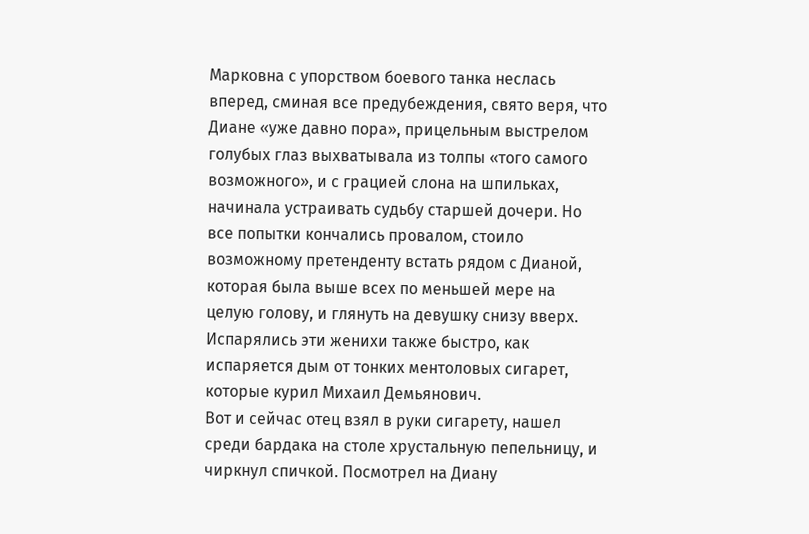Марковна с упорством боевого танка неслась вперед, сминая все предубеждения, свято веря, что Диане «уже давно пора», прицельным выстрелом голубых глаз выхватывала из толпы «того самого возможного», и с грацией слона на шпильках, начинала устраивать судьбу старшей дочери. Но все попытки кончались провалом, стоило возможному претенденту встать рядом с Дианой, которая была выше всех по меньшей мере на целую голову, и глянуть на девушку снизу вверх. Испарялись эти женихи также быстро, как испаряется дым от тонких ментоловых сигарет, которые курил Михаил Демьянович.
Вот и сейчас отец взял в руки сигарету, нашел среди бардака на столе хрустальную пепельницу, и чиркнул спичкой. Посмотрел на Диану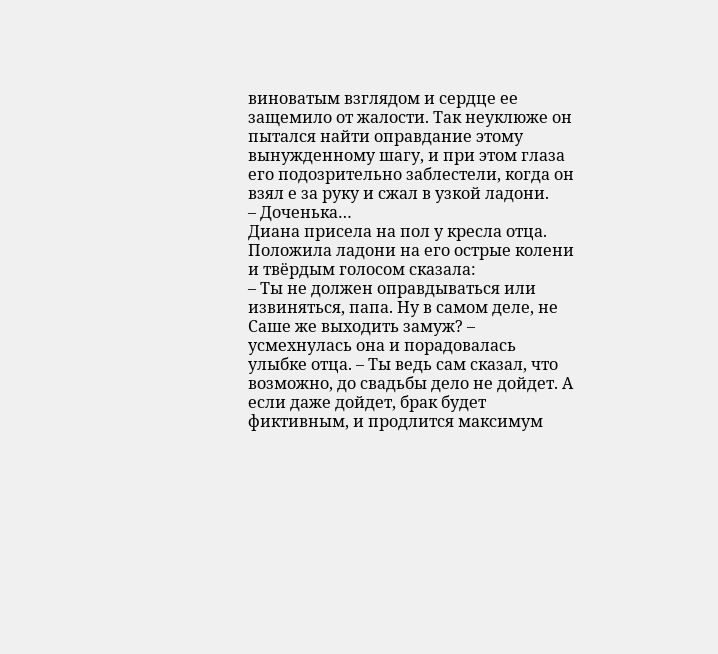виноватым взглядом и сердце ее защемило от жалости. Так неуклюже он пытался найти оправдание этому вынужденному шагу, и при этом глаза его подозрительно заблестели, когда он взял е за руку и сжал в узкой ладони.
– Доченька…
Диана присела на пол у кресла отца. Положила ладони на его острые колени и твёрдым голосом сказала:
– Ты не должен оправдываться или извиняться, папа. Ну в самом деле, не Саше же выходить замуж? – усмехнулась она и порадовалась улыбке отца. – Ты ведь сам сказал, что возможно, до свадьбы дело не дойдет. А если даже дойдет, брак будет фиктивным, и продлится максимум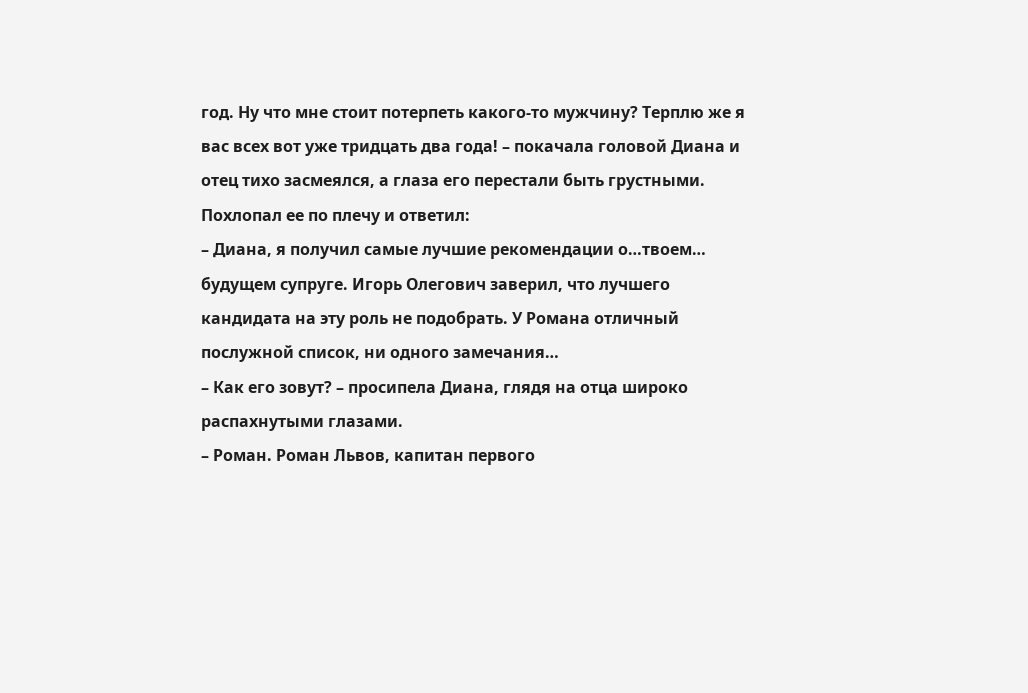год. Ну что мне стоит потерпеть какого-то мужчину? Терплю же я вас всех вот уже тридцать два года! – покачала головой Диана и отец тихо засмеялся, а глаза его перестали быть грустными. Похлопал ее по плечу и ответил:
– Диана, я получил самые лучшие рекомендации о…твоем… будущем супруге. Игорь Олегович заверил, что лучшего кандидата на эту роль не подобрать. У Романа отличный послужной список, ни одного замечания…
– Как его зовут? – просипела Диана, глядя на отца широко распахнутыми глазами.
– Роман. Роман Львов, капитан первого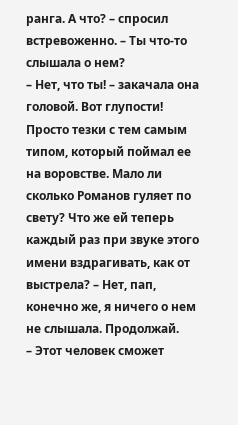ранга. А что? – спросил встревоженно. – Ты что-то слышала о нем?
– Нет, что ты! – закачала она головой. Вот глупости! Просто тезки с тем самым типом, который поймал ее на воровстве. Мало ли сколько Романов гуляет по свету? Что же ей теперь каждый раз при звуке этого имени вздрагивать, как от выстрела? – Нет, пап, конечно же, я ничего о нем не слышала. Продолжай.
– Этот человек сможет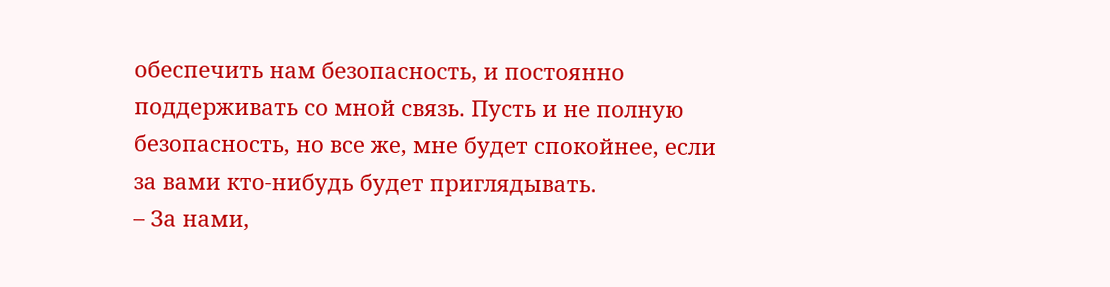обеспечить нам безопасность, и постоянно поддерживать со мной связь. Пусть и не полную безопасность, но все же, мне будет спокойнее, если за вами кто-нибудь будет приглядывать.
– За нами,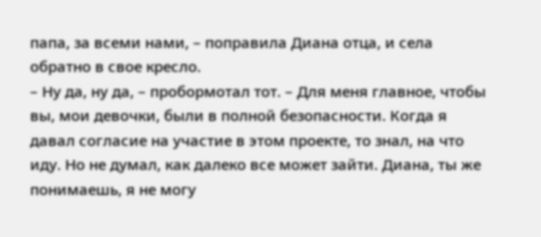папа, за всеми нами, – поправила Диана отца, и села обратно в свое кресло.
– Ну да, ну да, – пробормотал тот. – Для меня главное, чтобы вы, мои девочки, были в полной безопасности. Когда я давал согласие на участие в этом проекте, то знал, на что иду. Но не думал, как далеко все может зайти. Диана, ты же понимаешь, я не могу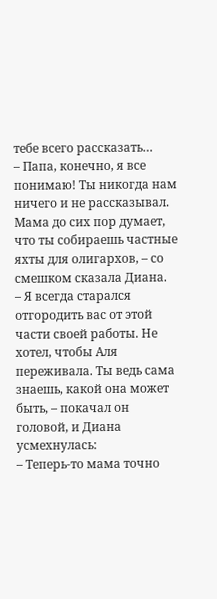тебе всего рассказать…
– Папа, конечно, я все понимаю! Ты никогда нам ничего и не рассказывал. Мама до сих пор думает, что ты собираешь частные яхты для олигархов, – со смешком сказала Диана.
– Я всегда старался отгородить вас от этой части своей работы. Не хотел, чтобы Аля переживала. Ты ведь сама знаешь, какой она может быть, – покачал он головой, и Диана усмехнулась:
– Теперь-то мама точно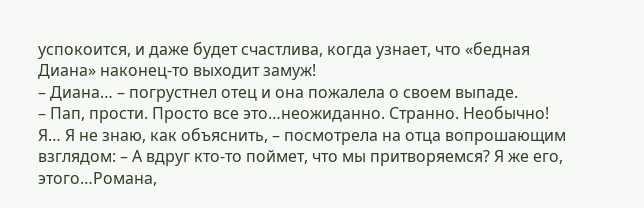успокоится, и даже будет счастлива, когда узнает, что «бедная Диана» наконец-то выходит замуж!
– Диана… – погрустнел отец и она пожалела о своем выпаде.
– Пап, прости. Просто все это…неожиданно. Странно. Необычно! Я… Я не знаю, как объяснить, – посмотрела на отца вопрошающим взглядом: – А вдруг кто-то поймет, что мы притворяемся? Я же его, этого…Романа,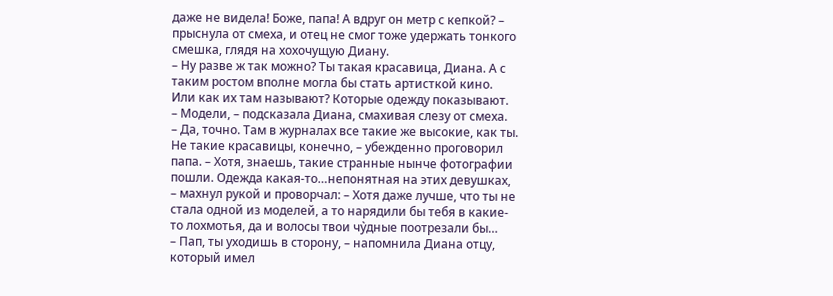даже не видела! Боже, папа! А вдруг он метр с кепкой? – прыснула от смеха, и отец не смог тоже удержать тонкого смешка, глядя на хохочущую Диану.
– Ну разве ж так можно? Ты такая красавица, Диана. А с таким ростом вполне могла бы стать артисткой кино. Или как их там называют? Которые одежду показывают.
– Модели, – подсказала Диана, смахивая слезу от смеха.
– Да, точно. Там в журналах все такие же высокие, как ты. Не такие красавицы, конечно, – убежденно проговорил папа. – Хотя, знаешь, такие странные нынче фотографии пошли. Одежда какая-то…непонятная на этих девушках, – махнул рукой и проворчал: – Хотя даже лучше, что ты не стала одной из моделей, а то нарядили бы тебя в какие-то лохмотья, да и волосы твои чу̀дные поотрезали бы…
– Пап, ты уходишь в сторону, – напомнила Диана отцу, который имел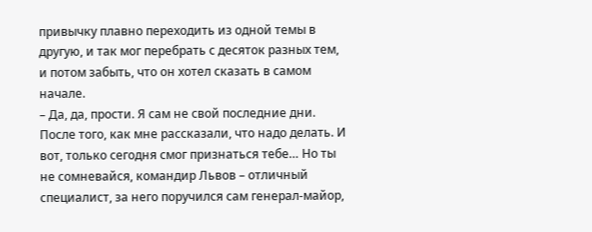привычку плавно переходить из одной темы в другую, и так мог перебрать с десяток разных тем, и потом забыть, что он хотел сказать в самом начале.
– Да, да, прости. Я сам не свой последние дни. После того, как мне рассказали, что надо делать. И вот, только сегодня смог признаться тебе… Но ты не сомневайся, командир Львов – отличный специалист, за него поручился сам генерал-майор,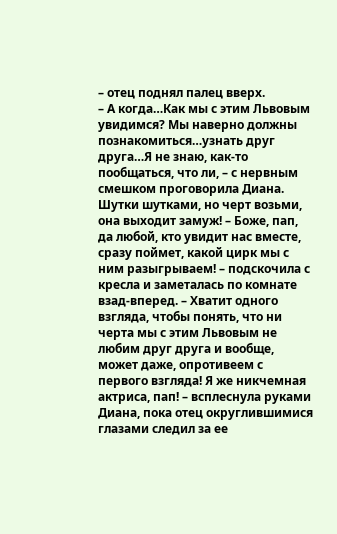– отец поднял палец вверх.
– А когда…Как мы с этим Львовым увидимся? Мы наверно должны познакомиться…узнать друг друга…Я не знаю, как-то пообщаться, что ли, – с нервным смешком проговорила Диана. Шутки шутками, но черт возьми, она выходит замуж! – Боже, пап, да любой, кто увидит нас вместе, сразу поймет, какой цирк мы с ним разыгрываем! – подскочила с кресла и заметалась по комнате взад-вперед. – Хватит одного взгляда, чтобы понять, что ни черта мы с этим Львовым не любим друг друга и вообще, может даже, опротивеем с первого взгляда! Я же никчемная актриса, пап! – всплеснула руками Диана, пока отец округлившимися глазами следил за ее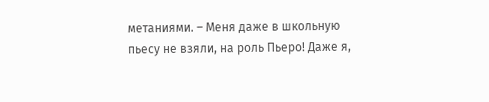метаниями. – Меня даже в школьную пьесу не взяли, на роль Пьеро! Даже я,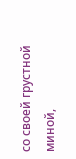со своей грустной миной,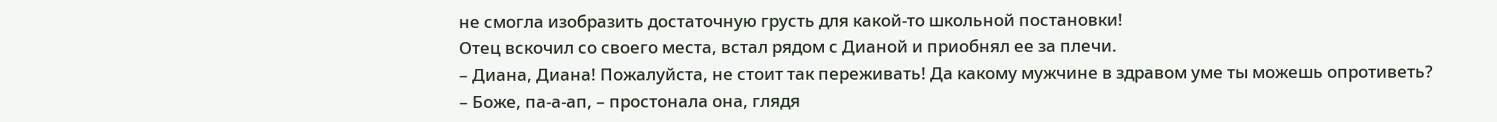не смогла изобразить достаточную грусть для какой-то школьной постановки!
Отец вскочил со своего места, встал рядом с Дианой и приобнял ее за плечи.
– Диана, Диана! Пожалуйста, не стоит так переживать! Да какому мужчине в здравом уме ты можешь опротиветь?
– Боже, па-а-ап, – простонала она, глядя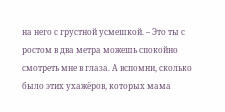на него с грустной усмешкой. – Это ты с ростом в два метра можешь спокойно смотреть мне в глаза. А вспомни, сколько было этих ухажёров, которых мама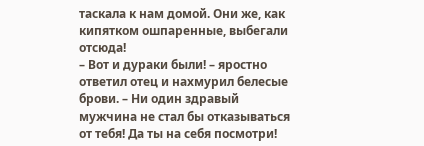таскала к нам домой. Они же, как кипятком ошпаренные, выбегали отсюда!
– Вот и дураки были! – яростно ответил отец и нахмурил белесые брови. – Ни один здравый мужчина не стал бы отказываться от тебя! Да ты на себя посмотри!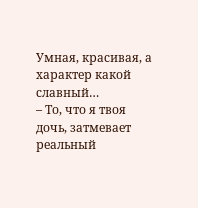Умная, красивая, а характер какой славный…
– То, что я твоя дочь, затмевает реальный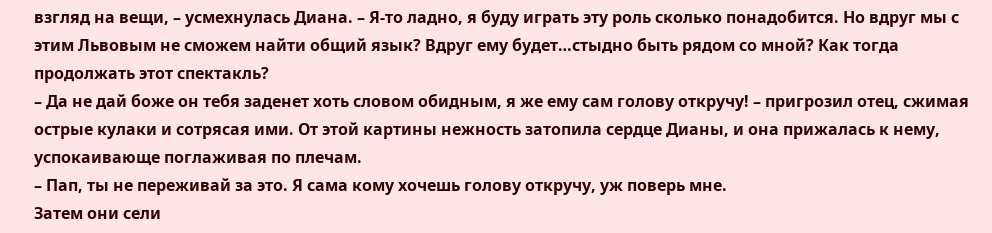взгляд на вещи, – усмехнулась Диана. – Я-то ладно, я буду играть эту роль сколько понадобится. Но вдруг мы с этим Львовым не сможем найти общий язык? Вдруг ему будет…стыдно быть рядом со мной? Как тогда продолжать этот спектакль?
– Да не дай боже он тебя заденет хоть словом обидным, я же ему сам голову откручу! – пригрозил отец, сжимая острые кулаки и сотрясая ими. От этой картины нежность затопила сердце Дианы, и она прижалась к нему, успокаивающе поглаживая по плечам.
– Пап, ты не переживай за это. Я сама кому хочешь голову откручу, уж поверь мне.
Затем они сели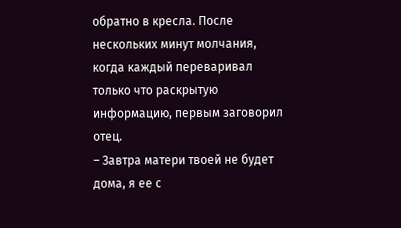обратно в кресла. После нескольких минут молчания, когда каждый переваривал только что раскрытую информацию, первым заговорил отец.
– Завтра матери твоей не будет дома, я ее с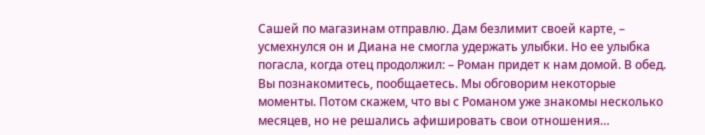Сашей по магазинам отправлю. Дам безлимит своей карте, – усмехнулся он и Диана не смогла удержать улыбки. Но ее улыбка погасла, когда отец продолжил: – Роман придет к нам домой. В обед. Вы познакомитесь, пообщаетесь. Мы обговорим некоторые моменты. Потом скажем, что вы с Романом уже знакомы несколько месяцев, но не решались афишировать свои отношения…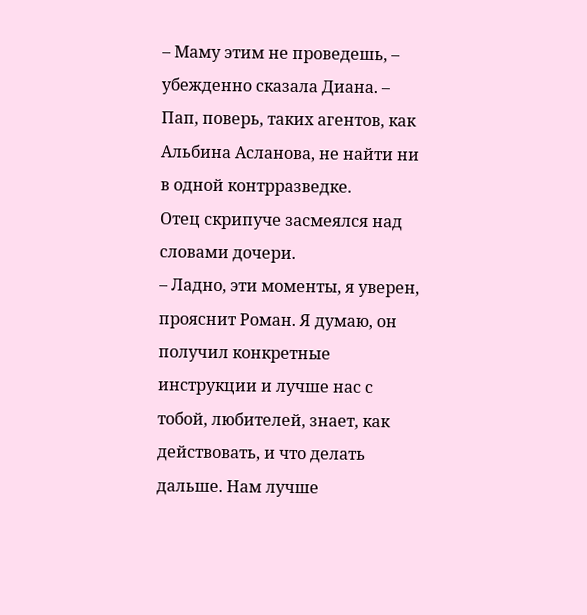– Маму этим не проведешь, – убежденно сказала Диана. – Пап, поверь, таких агентов, как Альбина Асланова, не найти ни в одной контрразведке.
Отец скрипуче засмеялся над словами дочери.
– Ладно, эти моменты, я уверен, прояснит Роман. Я думаю, он получил конкретные инструкции и лучше нас с тобой, любителей, знает, как действовать, и что делать дальше. Нам лучше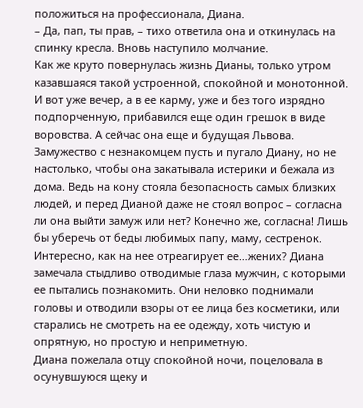положиться на профессионала, Диана.
– Да, пап, ты прав, – тихо ответила она и откинулась на спинку кресла. Вновь наступило молчание.
Как же круто повернулась жизнь Дианы, только утром казавшаяся такой устроенной, спокойной и монотонной. И вот уже вечер, а в ее карму, уже и без того изрядно подпорченную, прибавился еще один грешок в виде воровства. А сейчас она еще и будущая Львова.
Замужество с незнакомцем пусть и пугало Диану, но не настолько, чтобы она закатывала истерики и бежала из дома. Ведь на кону стояла безопасность самых близких людей, и перед Дианой даже не стоял вопрос – согласна ли она выйти замуж или нет? Конечно же, согласна! Лишь бы уберечь от беды любимых папу, маму, сестренок.
Интересно, как на нее отреагирует ее…жених? Диана замечала стыдливо отводимые глаза мужчин, с которыми ее пытались познакомить. Они неловко поднимали головы и отводили взоры от ее лица без косметики, или старались не смотреть на ее одежду, хоть чистую и опрятную, но простую и неприметную.
Диана пожелала отцу спокойной ночи, поцеловала в осунувшуюся щеку и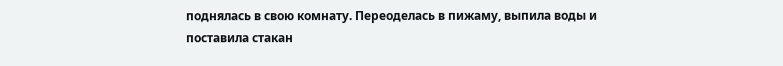поднялась в свою комнату. Переоделась в пижаму, выпила воды и поставила стакан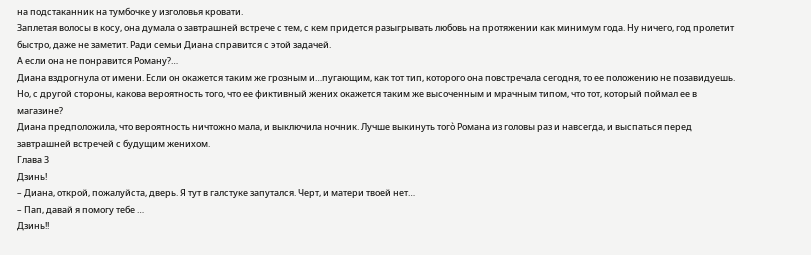на подстаканник на тумбочке у изголовья кровати.
Заплетая волосы в косу, она думала о завтрашней встрече с тем, с кем придется разыгрывать любовь на протяжении как минимум года. Ну ничего, год пролетит быстро, даже не заметит. Ради семьи Диана справится с этой задачей.
А если она не понравится Роману?…
Диана вздрогнула от имени. Если он окажется таким же грозным и…пугающим, как тот тип, которого она повстречала сегодня, то ее положению не позавидуешь. Но, с другой стороны, какова вероятность того, что ее фиктивный жених окажется таким же высоченным и мрачным типом, что тот, который поймал ее в магазине?
Диана предположила, что вероятность ничтожно мала, и выключила ночник. Лучше выкинуть того̀ Романа из головы раз и навсегда, и выспаться перед завтрашней встречей с будущим женихом.
Глава 3
Дзинь!
– Диана, открой, пожалуйста, дверь. Я тут в галстуке запутался. Черт, и матери твоей нет…
– Пап, давай я помогу тебе …
Дзинь!!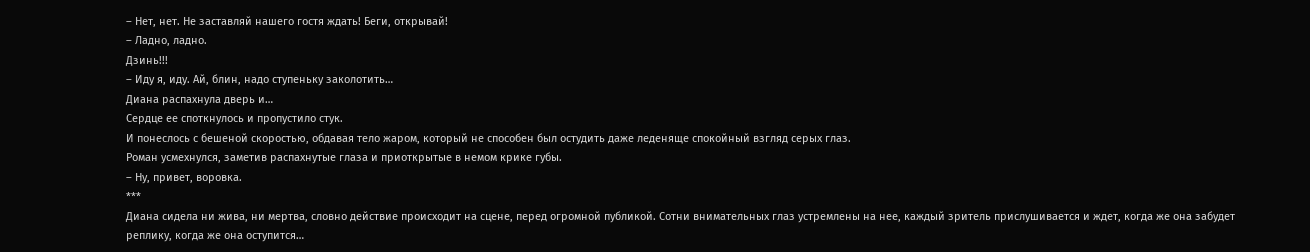– Нет, нет. Не заставляй нашего гостя ждать! Беги, открывай!
– Ладно, ладно.
Дзинь!!!
– Иду я, иду. Ай, блин, надо ступеньку заколотить…
Диана распахнула дверь и…
Сердце ее споткнулось и пропустило стук.
И понеслось с бешеной скоростью, обдавая тело жаром, который не способен был остудить даже леденяще спокойный взгляд серых глаз.
Роман усмехнулся, заметив распахнутые глаза и приоткрытые в немом крике губы.
– Ну, привет, воровка.
***
Диана сидела ни жива, ни мертва, словно действие происходит на сцене, перед огромной публикой. Сотни внимательных глаз устремлены на нее, каждый зритель прислушивается и ждет, когда же она забудет реплику, когда же она оступится…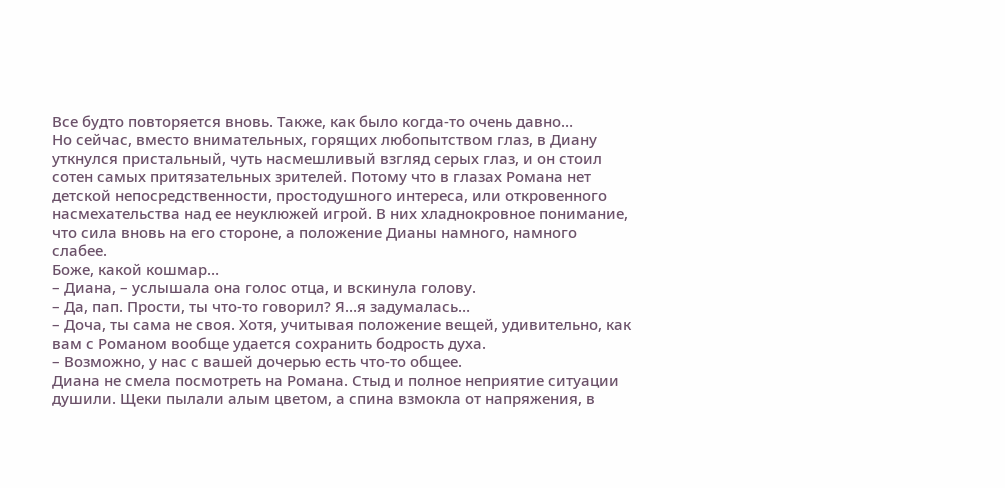Все будто повторяется вновь. Также, как было когда-то очень давно…
Но сейчас, вместо внимательных, горящих любопытством глаз, в Диану уткнулся пристальный, чуть насмешливый взгляд серых глаз, и он стоил сотен самых притязательных зрителей. Потому что в глазах Романа нет детской непосредственности, простодушного интереса, или откровенного насмехательства над ее неуклюжей игрой. В них хладнокровное понимание, что сила вновь на его стороне, а положение Дианы намного, намного слабее.
Боже, какой кошмар…
– Диана, – услышала она голос отца, и вскинула голову.
– Да, пап. Прости, ты что-то говорил? Я…я задумалась…
– Доча, ты сама не своя. Хотя, учитывая положение вещей, удивительно, как вам с Романом вообще удается сохранить бодрость духа.
– Возможно, у нас с вашей дочерью есть что-то общее.
Диана не смела посмотреть на Романа. Стыд и полное неприятие ситуации душили. Щеки пылали алым цветом, а спина взмокла от напряжения, в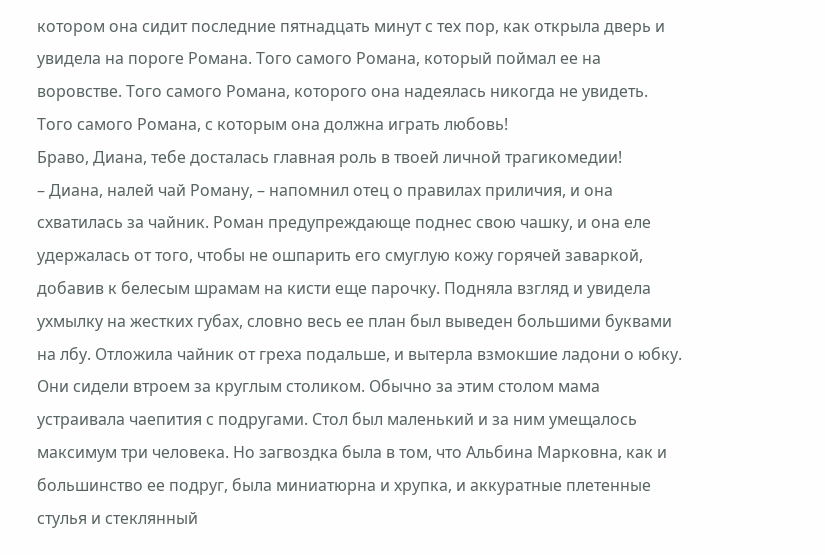котором она сидит последние пятнадцать минут с тех пор, как открыла дверь и увидела на пороге Романа. Того самого Романа, который поймал ее на воровстве. Того самого Романа, которого она надеялась никогда не увидеть. Того самого Романа, с которым она должна играть любовь!
Браво, Диана, тебе досталась главная роль в твоей личной трагикомедии!
– Диана, налей чай Роману, – напомнил отец о правилах приличия, и она схватилась за чайник. Роман предупреждающе поднес свою чашку, и она еле удержалась от того, чтобы не ошпарить его смуглую кожу горячей заваркой, добавив к белесым шрамам на кисти еще парочку. Подняла взгляд и увидела ухмылку на жестких губах, словно весь ее план был выведен большими буквами на лбу. Отложила чайник от греха подальше, и вытерла взмокшие ладони о юбку.
Они сидели втроем за круглым столиком. Обычно за этим столом мама устраивала чаепития с подругами. Стол был маленький и за ним умещалось максимум три человека. Но загвоздка была в том, что Альбина Марковна, как и большинство ее подруг, была миниатюрна и хрупка, и аккуратные плетенные стулья и стеклянный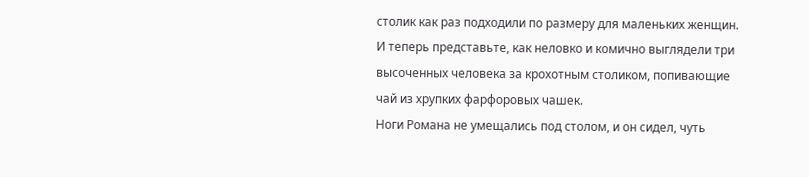столик как раз подходили по размеру для маленьких женщин. И теперь представьте, как неловко и комично выглядели три высоченных человека за крохотным столиком, попивающие чай из хрупких фарфоровых чашек.
Ноги Романа не умещались под столом, и он сидел, чуть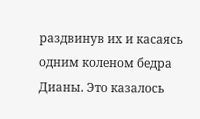раздвинув их и касаясь одним коленом бедра Дианы. Это казалось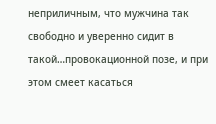неприличным, что мужчина так свободно и уверенно сидит в такой…провокационной позе, и при этом смеет касаться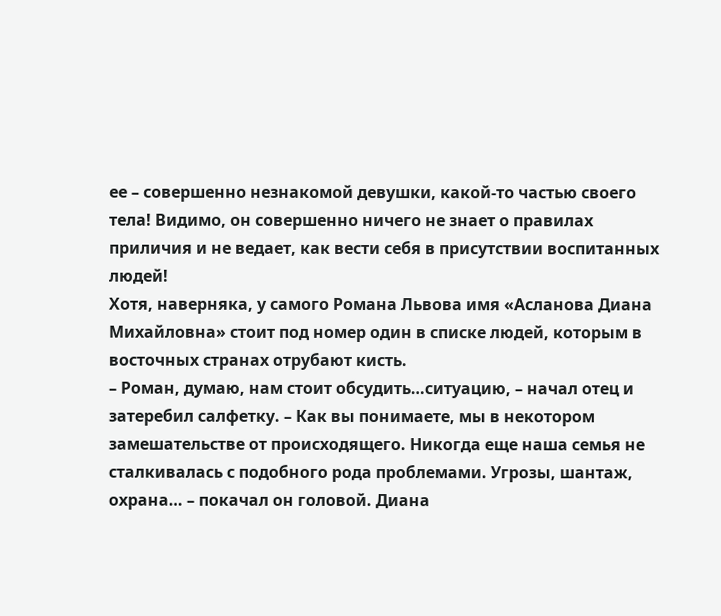ее – совершенно незнакомой девушки, какой-то частью своего тела! Видимо, он совершенно ничего не знает о правилах приличия и не ведает, как вести себя в присутствии воспитанных людей!
Хотя, наверняка, у самого Романа Львова имя «Асланова Диана Михайловна» стоит под номер один в списке людей, которым в восточных странах отрубают кисть.
– Роман, думаю, нам стоит обсудить…ситуацию, – начал отец и затеребил салфетку. – Как вы понимаете, мы в некотором замешательстве от происходящего. Никогда еще наша семья не сталкивалась с подобного рода проблемами. Угрозы, шантаж, охрана… – покачал он головой. Диана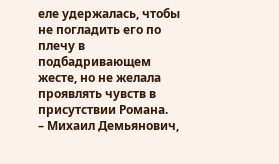еле удержалась, чтобы не погладить его по плечу в подбадривающем жесте, но не желала проявлять чувств в присутствии Романа.
– Михаил Демьянович,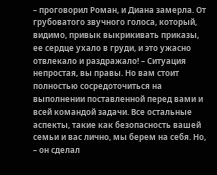– проговорил Роман, и Диана замерла. От грубоватого звучного голоса, который, видимо, привык выкрикивать приказы, ее сердце ухало в груди, и это ужасно отвлекало и раздражало! – Ситуация непростая, вы правы. Но вам стоит полностью сосредоточиться на выполнении поставленной перед вами и всей командой задачи. Все остальные аспекты, такие как безопасность вашей семьи и вас лично, мы берем на себя. Но, – он сделал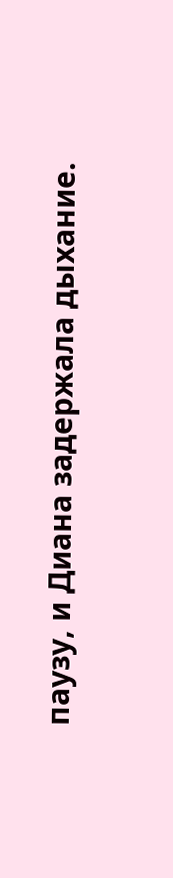паузу, и Диана задержала дыхание.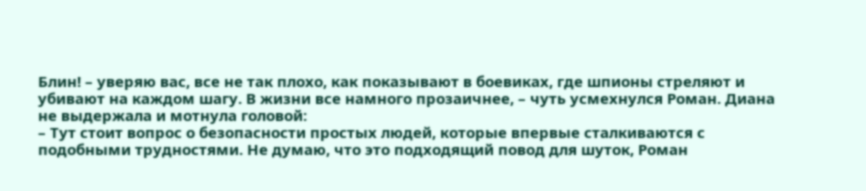Блин! – уверяю вас, все не так плохо, как показывают в боевиках, где шпионы стреляют и убивают на каждом шагу. В жизни все намного прозаичнее, – чуть усмехнулся Роман. Диана не выдержала и мотнула головой:
– Тут стоит вопрос о безопасности простых людей, которые впервые сталкиваются с подобными трудностями. Не думаю, что это подходящий повод для шуток, Роман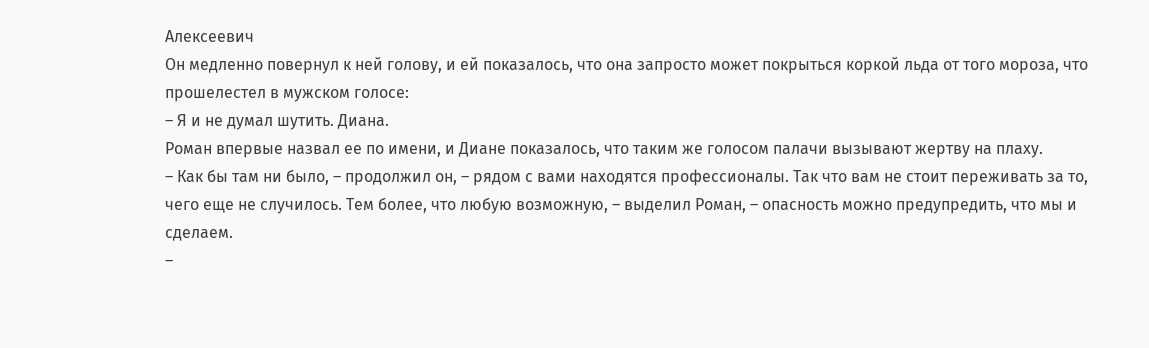Алексеевич
Он медленно повернул к ней голову, и ей показалось, что она запросто может покрыться коркой льда от того мороза, что прошелестел в мужском голосе:
– Я и не думал шутить. Диана.
Роман впервые назвал ее по имени, и Диане показалось, что таким же голосом палачи вызывают жертву на плаху.
– Как бы там ни было, – продолжил он, – рядом с вами находятся профессионалы. Так что вам не стоит переживать за то, чего еще не случилось. Тем более, что любую возможную, – выделил Роман, – опасность можно предупредить, что мы и сделаем.
–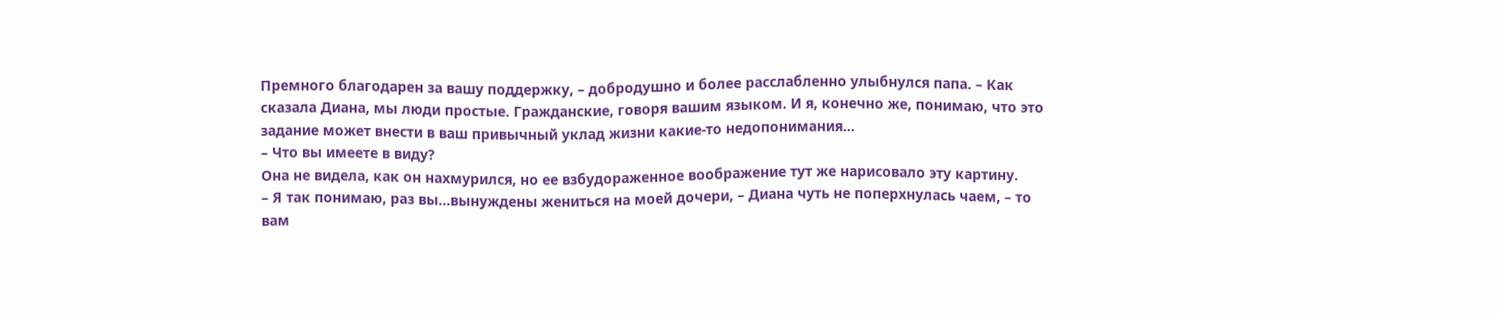Премного благодарен за вашу поддержку, – добродушно и более расслабленно улыбнулся папа. – Как сказала Диана, мы люди простые. Гражданские, говоря вашим языком. И я, конечно же, понимаю, что это задание может внести в ваш привычный уклад жизни какие-то недопонимания…
– Что вы имеете в виду?
Она не видела, как он нахмурился, но ее взбудораженное воображение тут же нарисовало эту картину.
– Я так понимаю, раз вы…вынуждены жениться на моей дочери, – Диана чуть не поперхнулась чаем, – то вам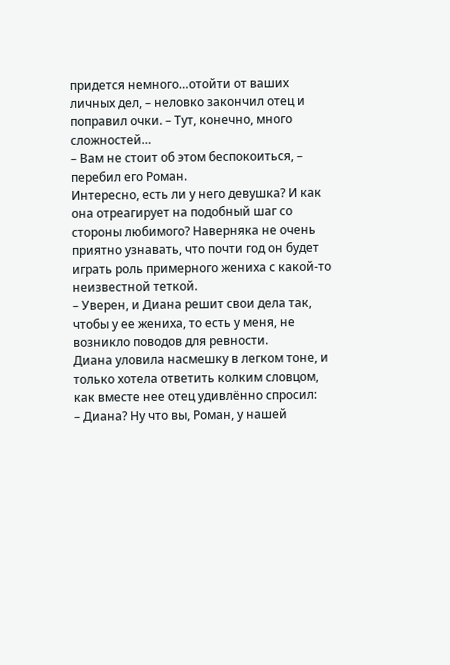придется немного…отойти от ваших личных дел, – неловко закончил отец и поправил очки. – Тут, конечно, много сложностей…
– Вам не стоит об этом беспокоиться, – перебил его Роман.
Интересно, есть ли у него девушка? И как она отреагирует на подобный шаг со стороны любимого? Наверняка не очень приятно узнавать, что почти год он будет играть роль примерного жениха с какой-то неизвестной теткой.
– Уверен, и Диана решит свои дела так, чтобы у ее жениха, то есть у меня, не возникло поводов для ревности.
Диана уловила насмешку в легком тоне, и только хотела ответить колким словцом, как вместе нее отец удивлённо спросил:
– Диана? Ну что вы, Роман, у нашей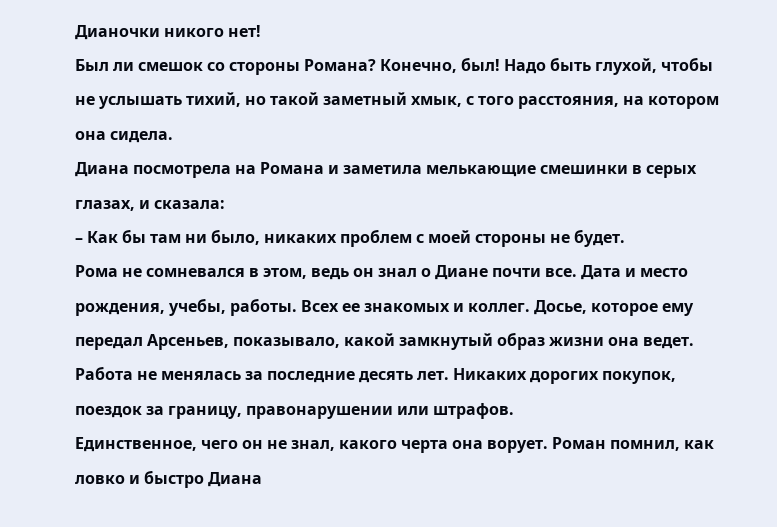Дианочки никого нет!
Был ли смешок со стороны Романа? Конечно, был! Надо быть глухой, чтобы не услышать тихий, но такой заметный хмык, с того расстояния, на котором она сидела.
Диана посмотрела на Романа и заметила мелькающие смешинки в серых глазах, и сказала:
– Как бы там ни было, никаких проблем с моей стороны не будет.
Рома не сомневался в этом, ведь он знал о Диане почти все. Дата и место рождения, учебы, работы. Всех ее знакомых и коллег. Досье, которое ему передал Арсеньев, показывало, какой замкнутый образ жизни она ведет. Работа не менялась за последние десять лет. Никаких дорогих покупок, поездок за границу, правонарушении или штрафов.
Единственное, чего он не знал, какого черта она ворует. Роман помнил, как ловко и быстро Диана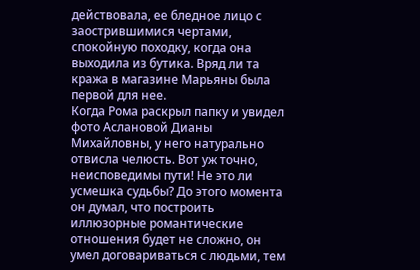действовала, ее бледное лицо с заострившимися чертами, спокойную походку, когда она выходила из бутика. Вряд ли та кража в магазине Марьяны была первой для нее.
Когда Рома раскрыл папку и увидел фото Аслановой Дианы Михайловны, у него натурально отвисла челюсть. Вот уж точно, неисповедимы пути! Не это ли усмешка судьбы? До этого момента он думал, что построить иллюзорные романтические отношения будет не сложно, он умел договариваться с людьми, тем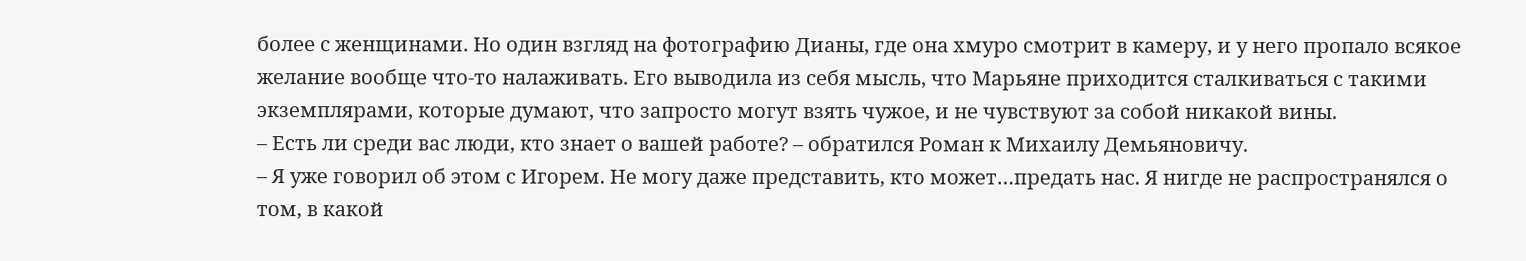более с женщинами. Но один взгляд на фотографию Дианы, где она хмуро смотрит в камеру, и у него пропало всякое желание вообще что-то налаживать. Его выводила из себя мысль, что Марьяне приходится сталкиваться с такими экземплярами, которые думают, что запросто могут взять чужое, и не чувствуют за собой никакой вины.
– Есть ли среди вас люди, кто знает о вашей работе? – обратился Роман к Михаилу Демьяновичу.
– Я уже говорил об этом с Игорем. Не могу даже представить, кто может…предать нас. Я нигде не распространялся о том, в какой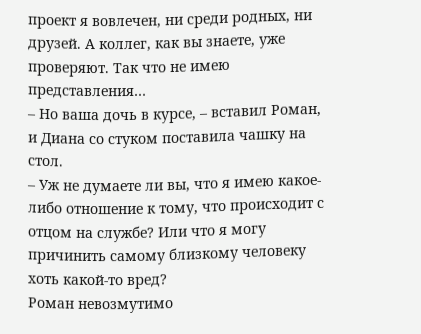проект я вовлечен, ни среди родных, ни друзей. А коллег, как вы знаете, уже проверяют. Так что не имею представления…
– Но ваша дочь в курсе, – вставил Роман, и Диана со стуком поставила чашку на стол.
– Уж не думаете ли вы, что я имею какое-либо отношение к тому, что происходит с отцом на службе? Или что я могу причинить самому близкому человеку хоть какой-то вред?
Роман невозмутимо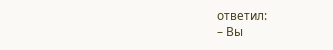ответил:
– Вы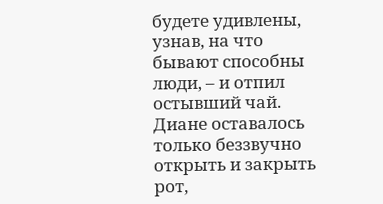будете удивлены, узнав, на что бывают способны люди, – и отпил остывший чай.
Диане оставалось только беззвучно открыть и закрыть рот,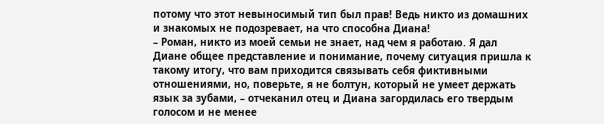потому что этот невыносимый тип был прав! Ведь никто из домашних и знакомых не подозревает, на что способна Диана!
– Роман, никто из моей семьи не знает, над чем я работаю. Я дал Диане общее представление и понимание, почему ситуация пришла к такому итогу, что вам приходится связывать себя фиктивными отношениями, но, поверьте, я не болтун, который не умеет держать язык за зубами, – отчеканил отец и Диана загордилась его твердым голосом и не менее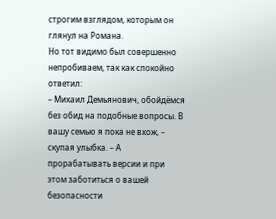строгим взглядом, которым он глянул на Романа.
Но тот видимо был совершенно непробиваем, так как спокойно ответил:
– Михаил Демьянович, обойдёмся без обид на подобные вопросы. В вашу семью я пока не вхож, – скупая улыбка. – А прорабатывать версии и при этом заботиться о вашей безопасности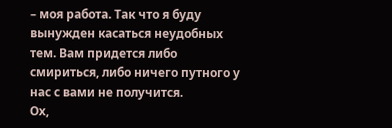– моя работа. Так что я буду вынужден касаться неудобных тем. Вам придется либо смириться, либо ничего путного у нас с вами не получится.
Ох,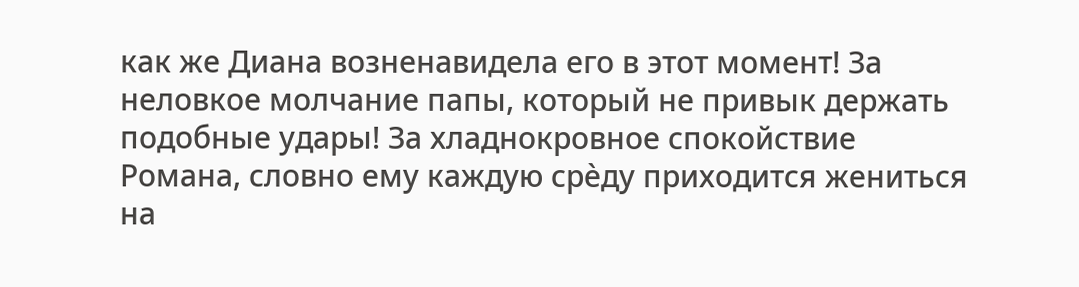как же Диана возненавидела его в этот момент! За неловкое молчание папы, который не привык держать подобные удары! За хладнокровное спокойствие Романа, словно ему каждую срѐду приходится жениться на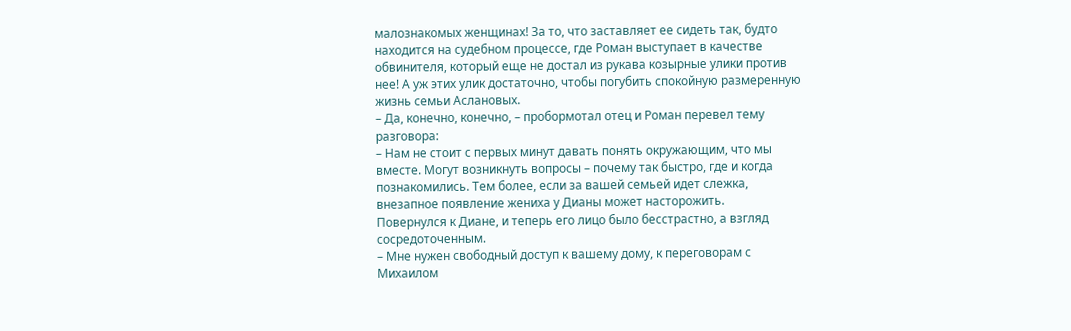малознакомых женщинах! За то, что заставляет ее сидеть так, будто находится на судебном процессе, где Роман выступает в качестве обвинителя, который еще не достал из рукава козырные улики против нее! А уж этих улик достаточно, чтобы погубить спокойную размеренную жизнь семьи Аслановых.
– Да, конечно, конечно, – пробормотал отец и Роман перевел тему разговора:
– Нам не стоит с первых минут давать понять окружающим, что мы вместе. Могут возникнуть вопросы – почему так быстро, где и когда познакомились. Тем более, если за вашей семьей идет слежка, внезапное появление жениха у Дианы может насторожить.
Повернулся к Диане, и теперь его лицо было бесстрастно, а взгляд сосредоточенным.
– Мне нужен свободный доступ к вашему дому, к переговорам с Михаилом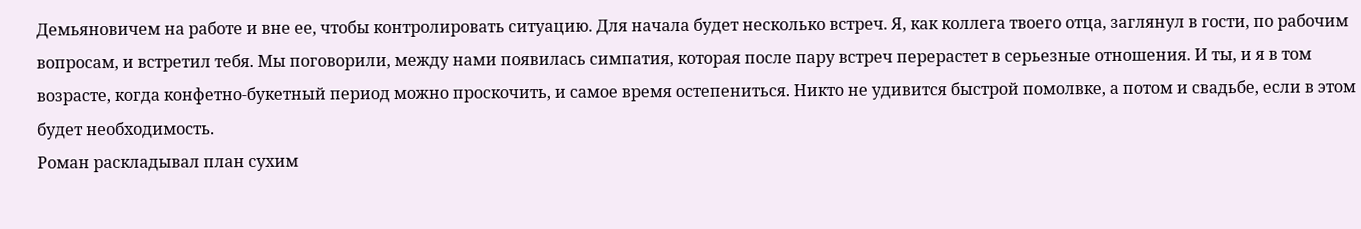Демьяновичем на работе и вне ее, чтобы контролировать ситуацию. Для начала будет несколько встреч. Я, как коллега твоего отца, заглянул в гости, по рабочим вопросам, и встретил тебя. Мы поговорили, между нами появилась симпатия, которая после пару встреч перерастет в серьезные отношения. И ты, и я в том возрасте, когда конфетно-букетный период можно проскочить, и самое время остепениться. Никто не удивится быстрой помолвке, а потом и свадьбе, если в этом будет необходимость.
Роман раскладывал план сухим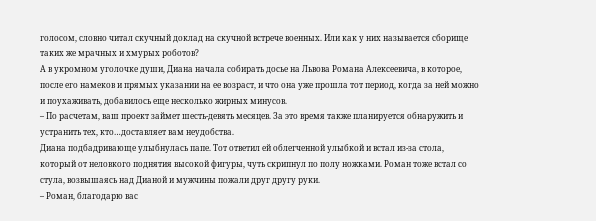голосом, словно читал скучный доклад на скучной встрече военных. Или как у них называется сборище таких же мрачных и хмурых роботов?
А в укромном уголочке души, Диана начала собирать досье на Львова Романа Алексеевича, в которое, после его намеков и прямых указании на ее возраст, и что она уже прошла тот период, когда за ней можно и поухаживать, добавилось еще несколько жирных минусов.
– По расчетам, ваш проект займет шесть-девять месяцев. За это время также планируется обнаружить и устранить тех, кто…доставляет вам неудобства.
Диана подбадривающе улыбнулась папе. Тот ответил ей облегченной улыбкой и встал из-за стола, который от неловкого поднятия высокой фигуры, чуть скрипнул по полу ножками. Роман тоже встал со стула, возвышаясь над Дианой и мужчины пожали друг другу руки.
– Роман, благодарю вас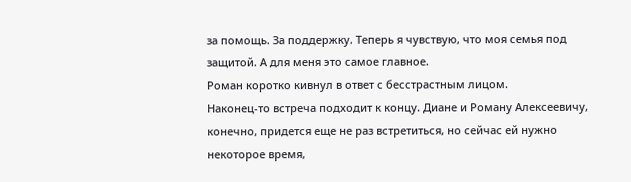за помощь. За поддержку. Теперь я чувствую, что моя семья под защитой. А для меня это самое главное.
Роман коротко кивнул в ответ с бесстрастным лицом.
Наконец-то встреча подходит к концу. Диане и Роману Алексеевичу, конечно, придется еще не раз встретиться, но сейчас ей нужно некоторое время,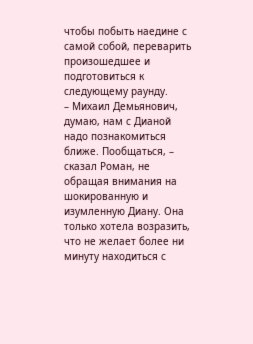чтобы побыть наедине с самой собой, переварить произошедшее и подготовиться к следующему раунду.
– Михаил Демьянович, думаю, нам с Дианой надо познакомиться ближе. Пообщаться, – сказал Роман, не обращая внимания на шокированную и изумленную Диану. Она только хотела возразить, что не желает более ни минуту находиться с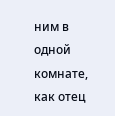ним в одной комнате, как отец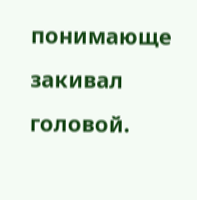понимающе закивал головой.